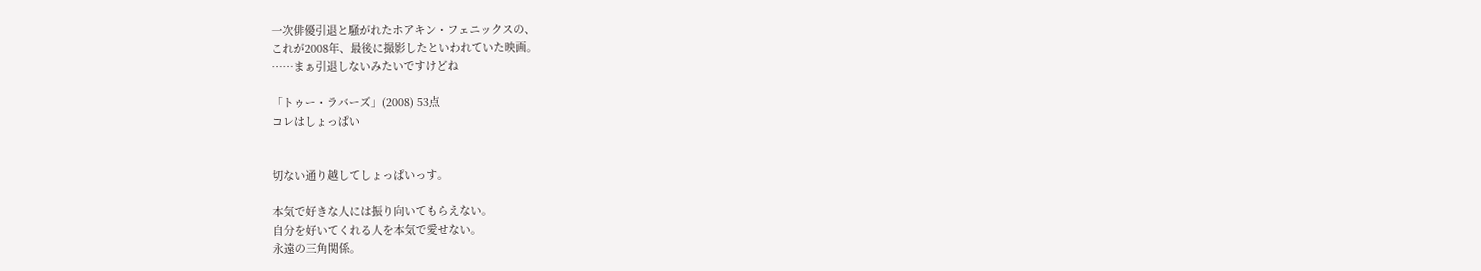一次俳優引退と騒がれたホアキン・フェニックスの、
これが2008年、最後に撮影したといわれていた映画。
……まぁ引退しないみたいですけどね

「トゥー・ラバーズ」(2008) 53点
コレはしょっぱい


切ない通り越してしょっぱいっす。

本気で好きな人には振り向いてもらえない。
自分を好いてくれる人を本気で愛せない。
永遠の三角関係。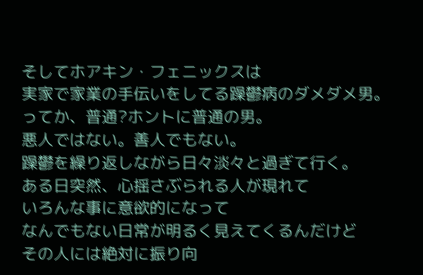そしてホアキン・フェニックスは
実家で家業の手伝いをしてる躁鬱病のダメダメ男。
ってか、普通?ホントに普通の男。
悪人ではない。善人でもない。
躁鬱を繰り返しながら日々淡々と過ぎて行く。
ある日突然、心揺さぶられる人が現れて
いろんな事に意欲的になって
なんでもない日常が明るく見えてくるんだけど
その人には絶対に振り向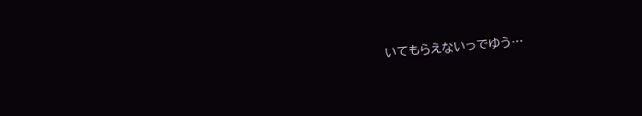いてもらえないっでゆう…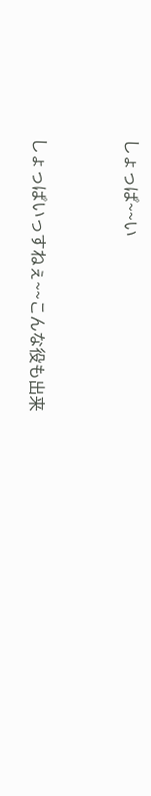しょっぱ~~い


しょっぱいっすねぇ~~こんな役も出来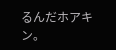るんだホアキン。